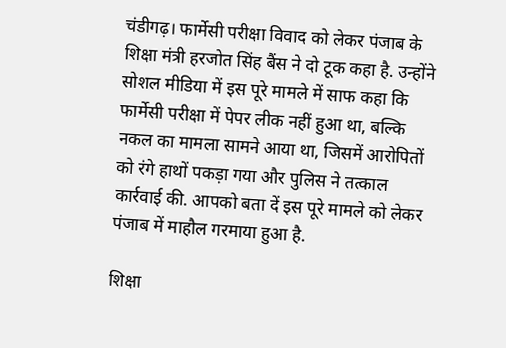चंडीगढ़। फार्मेसी परीक्षा विवाद को लेकर पंजाब के शिक्षा मंत्री हरजोत सिंह बैंस ने दो टूक कहा है. उन्होंने सोशल मीडिया में इस पूरे मामले में साफ कहा कि फार्मेसी परीक्षा में पेपर लीक नहीं हुआ था, बल्कि नकल का मामला सामने आया था, जिसमें आरोपितों को रंगे हाथों पकड़ा गया और पुलिस ने तत्काल कार्रवाई की. आपको बता दें इस पूरे मामले को लेकर पंजाब में माहौल गरमाया हुआ है.

शिक्षा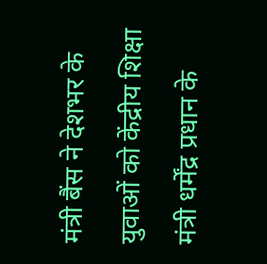मंत्री बैंस ने देशभर के युवाओं को केंद्रीय शिक्षा मंत्री धर्मेंद्र प्रधान के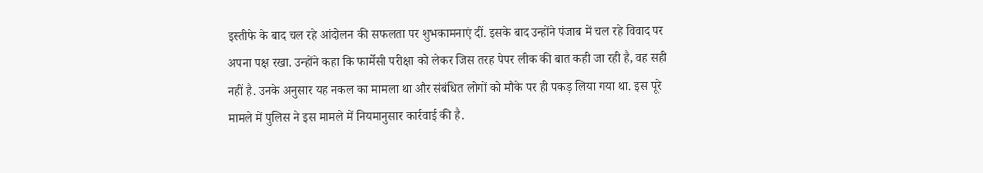इस्तीफे के बाद चल रहे आंदोलन की सफलता पर शुभकामनाएं दीं. इसके बाद उन्होंने पंजाब में चल रहे विवाद पर अपना पक्ष रखा. उन्होंने कहा कि फार्मेसी परीक्षा को लेकर जिस तरह पेपर लीक की बात कही जा रही है, वह सही नहीं है. उनके अनुसार यह नकल का मामला था और संबंधित लोगों को मौके पर ही पकड़ लिया गया था. इस पूरे मामले में पुलिस ने इस मामले में नियमानुसार कार्रवाई की है.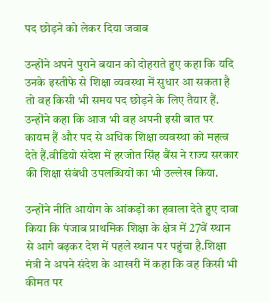पद छोड़ने को लेकर दिया जवाब

उन्होंने अपने पुराने बयान को दोहराते हुए कहा कि यदि उनके इस्तीफे से शिक्षा व्यवस्था में सुधार आ सकता है तो वह किसी भी समय पद छोड़ने के लिए तैयार हैं. उन्होंने कहा कि आज भी वह अपनी इसी बात पर कायम हैं और पद से अधिक शिक्षा व्यवस्था को महत्व देते हैं.वीडियो संदेश में हरजोत सिंह बैंस ने राज्य सरकार की शिक्षा संबंधी उपलब्धियों का भी उल्लेख किया.

उन्होंने नीति आयोग के आंकड़ों का हवाला देते हुए दावा किया कि पंजाब प्राथमिक शिक्षा के क्षेत्र में 27वें स्थान से आगे बढ़कर देश में पहले स्थान पर पहुंचा है.शिक्षा मंत्री ने अपने संदेश के आखरी में कहा कि वह किसी भी कीमत पर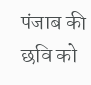पंजाब की छवि को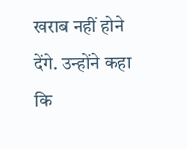खराब नहीं होने देंगे. उन्होंने कहा कि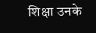शिक्षा उनके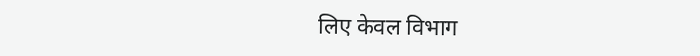लिए केवल विभाग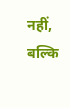नहीं, बल्कि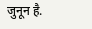जुनून है.